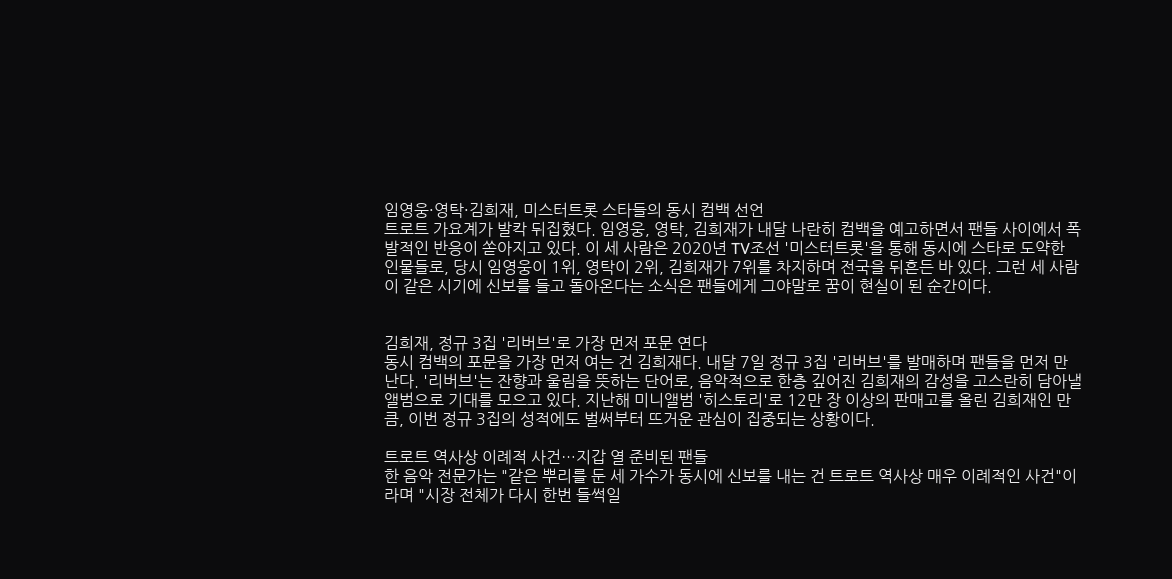임영웅·영탁·김희재, 미스터트롯 스타들의 동시 컴백 선언
트로트 가요계가 발칵 뒤집혔다. 임영웅, 영탁, 김희재가 내달 나란히 컴백을 예고하면서 팬들 사이에서 폭발적인 반응이 쏟아지고 있다. 이 세 사람은 2020년 TV조선 '미스터트롯'을 통해 동시에 스타로 도약한 인물들로, 당시 임영웅이 1위, 영탁이 2위, 김희재가 7위를 차지하며 전국을 뒤흔든 바 있다. 그런 세 사람이 같은 시기에 신보를 들고 돌아온다는 소식은 팬들에게 그야말로 꿈이 현실이 된 순간이다.


김희재, 정규 3집 '리버브'로 가장 먼저 포문 연다
동시 컴백의 포문을 가장 먼저 여는 건 김희재다. 내달 7일 정규 3집 '리버브'를 발매하며 팬들을 먼저 만난다. '리버브'는 잔향과 울림을 뜻하는 단어로, 음악적으로 한층 깊어진 김희재의 감성을 고스란히 담아낼 앨범으로 기대를 모으고 있다. 지난해 미니앨범 '히스토리'로 12만 장 이상의 판매고를 올린 김희재인 만큼, 이번 정규 3집의 성적에도 벌써부터 뜨거운 관심이 집중되는 상황이다.

트로트 역사상 이례적 사건…지갑 열 준비된 팬들
한 음악 전문가는 "같은 뿌리를 둔 세 가수가 동시에 신보를 내는 건 트로트 역사상 매우 이례적인 사건"이라며 "시장 전체가 다시 한번 들썩일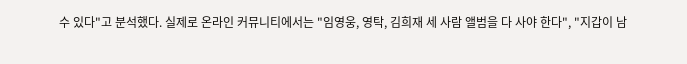수 있다"고 분석했다. 실제로 온라인 커뮤니티에서는 "임영웅, 영탁, 김희재 세 사람 앨범을 다 사야 한다", "지갑이 남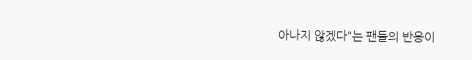아나지 않겠다"는 팬들의 반응이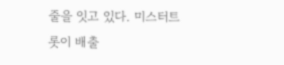줄을 잇고 있다. 미스터트롯이 배출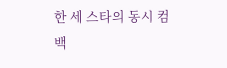한 세 스타의 동시 컴백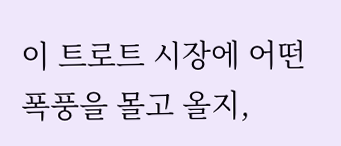이 트로트 시장에 어떤 폭풍을 몰고 올지,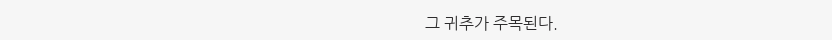그 귀추가 주목된다.